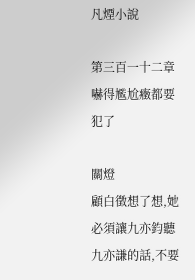凡煙小說

第三百一十二章 嚇得尷尬癥都要犯了

關燈
顧白徵想了想,她必須讓九亦鈞聽九亦謙的話,不要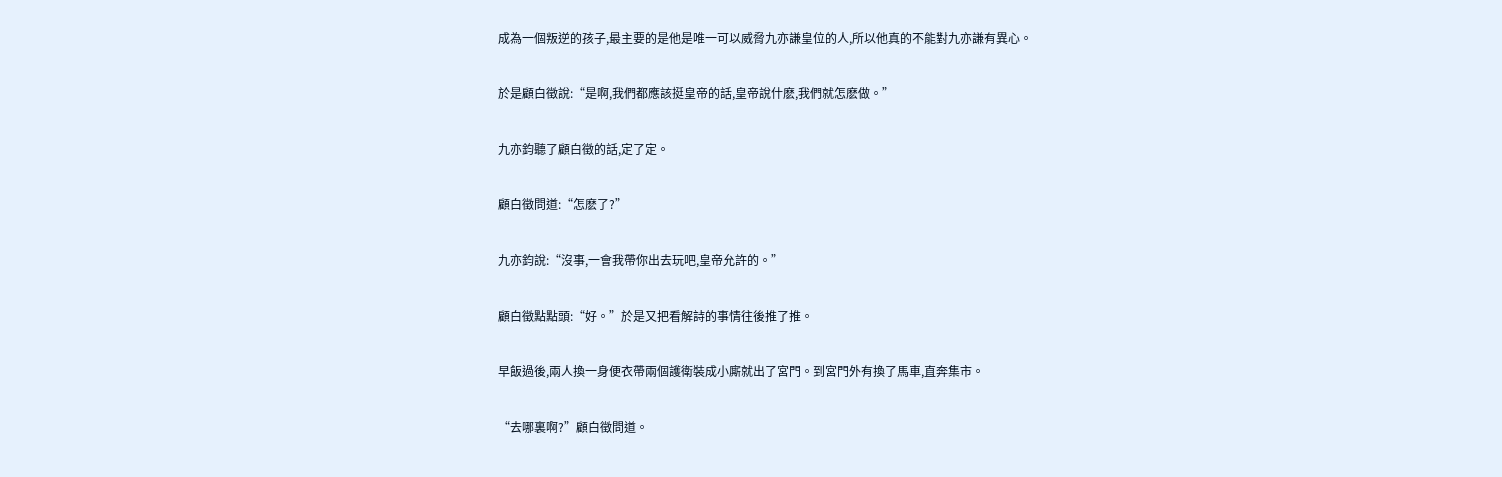成為一個叛逆的孩子,最主要的是他是唯一可以威脅九亦謙皇位的人,所以他真的不能對九亦謙有異心。

於是顧白徵說:“是啊,我們都應該挺皇帝的話,皇帝說什麽,我們就怎麽做。”

九亦鈞聽了顧白徵的話,定了定。

顧白徵問道:“怎麽了?”

九亦鈞說:“沒事,一會我帶你出去玩吧,皇帝允許的。”

顧白徵點點頭:“好。”於是又把看解詩的事情往後推了推。

早飯過後,兩人換一身便衣帶兩個護衛裝成小廝就出了宮門。到宮門外有換了馬車,直奔集市。

“去哪裏啊?”顧白徵問道。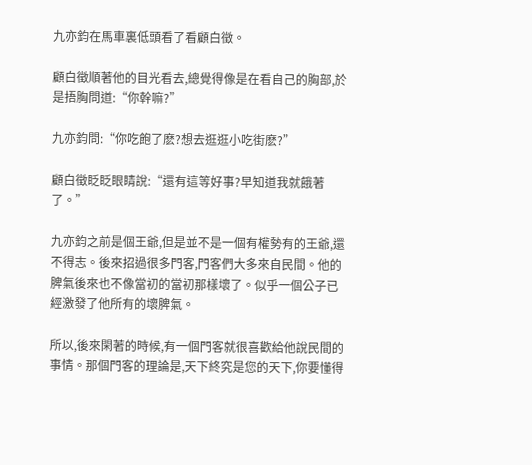九亦鈞在馬車裏低頭看了看顧白徵。

顧白徵順著他的目光看去,總覺得像是在看自己的胸部,於是捂胸問道:“你幹嘛?”

九亦鈞問:“你吃飽了麽?想去逛逛小吃街麽?”

顧白徵眨眨眼睛說:“還有這等好事?早知道我就餓著了。”

九亦鈞之前是個王爺,但是並不是一個有權勢有的王爺,還不得志。後來招過很多門客,門客們大多來自民間。他的脾氣後來也不像當初的當初那樣壞了。似乎一個公子已經激發了他所有的壞脾氣。

所以,後來閑著的時候,有一個門客就很喜歡給他說民間的事情。那個門客的理論是,天下終究是您的天下,你要懂得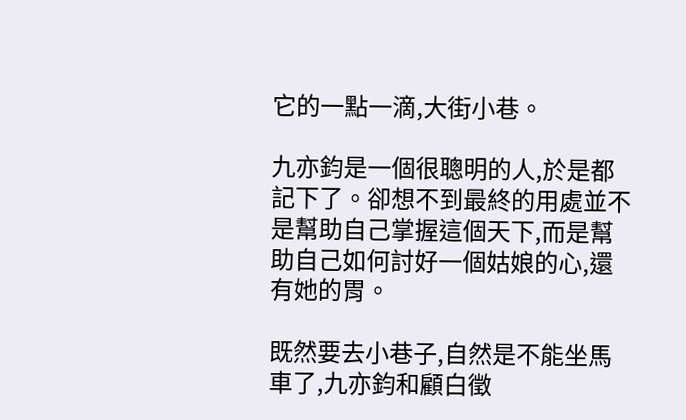它的一點一滴,大街小巷。

九亦鈞是一個很聰明的人,於是都記下了。卻想不到最終的用處並不是幫助自己掌握這個天下,而是幫助自己如何討好一個姑娘的心,還有她的胃。

既然要去小巷子,自然是不能坐馬車了,九亦鈞和顧白徵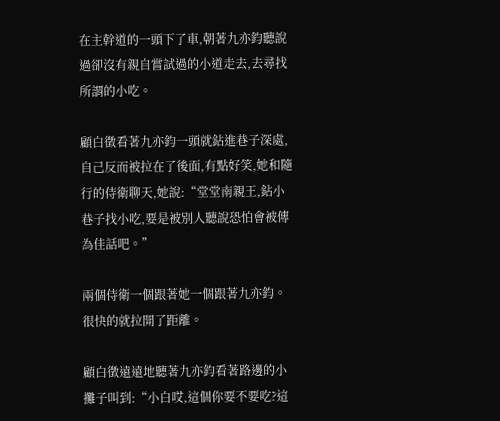在主幹道的一頭下了車,朝著九亦鈞聽說過卻沒有親自嘗試過的小道走去,去尋找所謂的小吃。

顧白徵看著九亦鈞一頭就鉆進巷子深處,自己反而被拉在了後面,有點好笑,她和隨行的侍衛聊天,她說:“堂堂南親王,鉆小巷子找小吃,要是被別人聽說恐怕會被傳為佳話吧。”

兩個侍衛一個跟著她一個跟著九亦鈞。很快的就拉開了距離。

顧白徵遠遠地聽著九亦鈞看著路邊的小攤子叫到:“小白哎,這個你要不要吃?這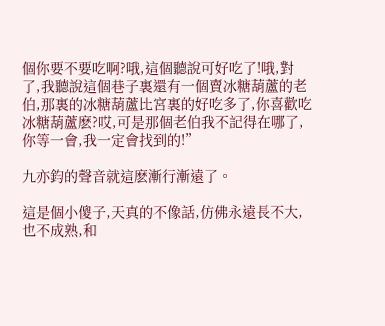個你要不要吃啊?哦,這個聽說可好吃了!哦,對了,我聽說這個巷子裏還有一個賣冰糖葫蘆的老伯,那裏的冰糖葫蘆比宮裏的好吃多了,你喜歡吃冰糖葫蘆麽?哎,可是那個老伯我不記得在哪了,你等一會,我一定會找到的!”

九亦鈞的聲音就這麽漸行漸遠了。

這是個小傻子,天真的不像話,仿佛永遠長不大,也不成熟,和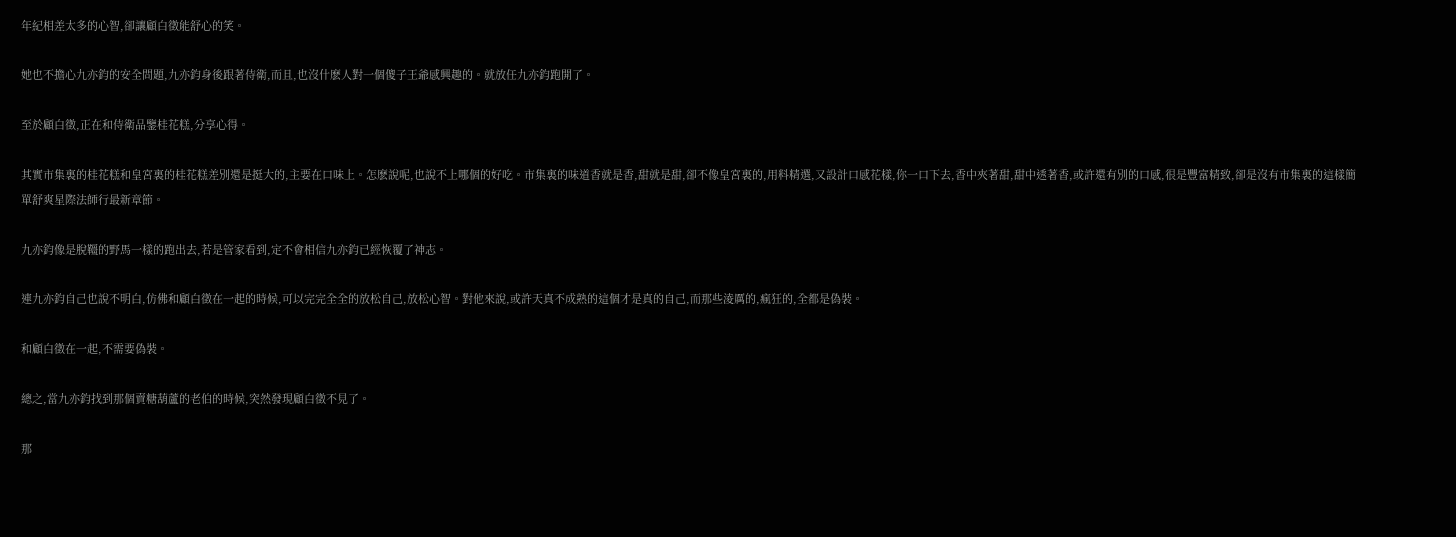年紀相差太多的心智,卻讓顧白徵能舒心的笑。

她也不擔心九亦鈞的安全問題,九亦鈞身後跟著侍衛,而且,也沒什麽人對一個傻子王爺感興趣的。就放任九亦鈞跑開了。

至於顧白徵,正在和侍衛品鑒桂花糕,分享心得。

其實市集裏的桂花糕和皇宮裏的桂花糕差別還是挺大的,主要在口味上。怎麽說呢,也說不上哪個的好吃。市集裏的味道香就是香,甜就是甜,卻不像皇宮裏的,用料精選,又設計口感花樣,你一口下去,香中夾著甜,甜中透著香,或許還有別的口感,很是豐富精致,卻是沒有市集裏的這樣簡單舒爽星際法師行最新章節。

九亦鈞像是脫韁的野馬一樣的跑出去,若是管家看到,定不會相信九亦鈞已經恢覆了神志。

連九亦鈞自己也說不明白,仿佛和顧白徵在一起的時候,可以完完全全的放松自己,放松心智。對他來說,或許天真不成熟的這個才是真的自己,而那些淩厲的,瘋狂的,全都是偽裝。

和顧白徵在一起,不需要偽裝。

總之,當九亦鈞找到那個賣糖葫蘆的老伯的時候,突然發現顧白徵不見了。

那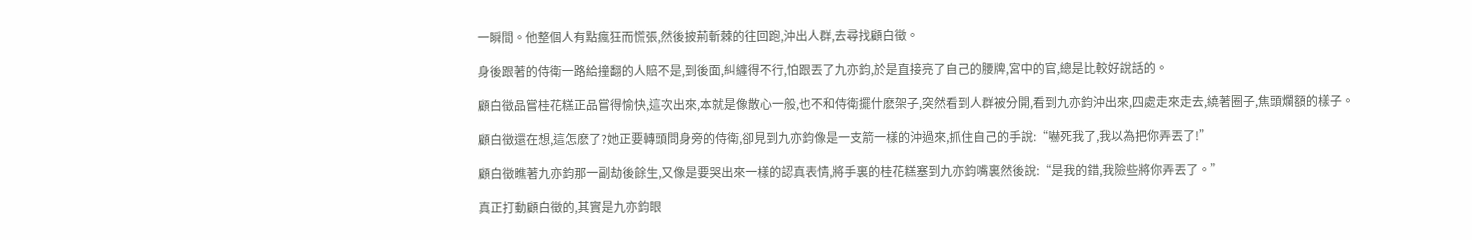一瞬間。他整個人有點瘋狂而慌張,然後披荊斬棘的往回跑,沖出人群,去尋找顧白徵。

身後跟著的侍衛一路給撞翻的人賠不是,到後面,糾纏得不行,怕跟丟了九亦鈞,於是直接亮了自己的腰牌,宮中的官,總是比較好說話的。

顧白徵品嘗桂花糕正品嘗得愉快,這次出來,本就是像散心一般,也不和侍衛擺什麽架子,突然看到人群被分開,看到九亦鈞沖出來,四處走來走去,繞著圈子,焦頭爛額的樣子。

顧白徵還在想,這怎麽了?她正要轉頭問身旁的侍衛,卻見到九亦鈞像是一支箭一樣的沖過來,抓住自己的手說:“嚇死我了,我以為把你弄丟了!”

顧白徵瞧著九亦鈞那一副劫後餘生,又像是要哭出來一樣的認真表情,將手裏的桂花糕塞到九亦鈞嘴裏然後說:“是我的錯,我險些將你弄丟了。”

真正打動顧白徵的,其實是九亦鈞眼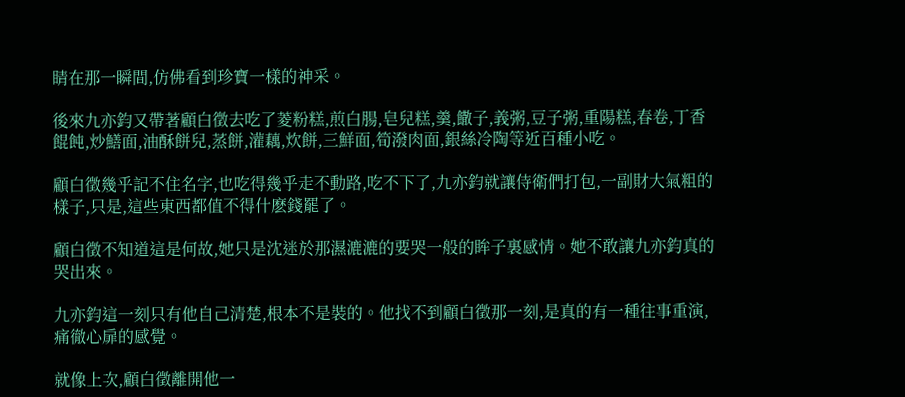睛在那一瞬間,仿佛看到珍寶一樣的神采。

後來九亦鈞又帶著顧白徵去吃了菱粉糕,煎白腸,皂兒糕,羹,饊子,義粥,豆子粥,重陽糕,春卷,丁香餛飩,炒鱔面,油酥餅兒,蒸餅,灌藕,炊餅,三鮮面,筍潑肉面,銀絲冷陶等近百種小吃。

顧白徵幾乎記不住名字,也吃得幾乎走不動路,吃不下了,九亦鈞就讓侍衛們打包,一副財大氣粗的樣子,只是,這些東西都值不得什麽錢罷了。

顧白徵不知道這是何故,她只是沈迷於那濕漉漉的要哭一般的眸子裏感情。她不敢讓九亦鈞真的哭出來。

九亦鈞這一刻只有他自己清楚,根本不是裝的。他找不到顧白徵那一刻,是真的有一種往事重演,痛徹心扉的感覺。

就像上次,顧白徵離開他一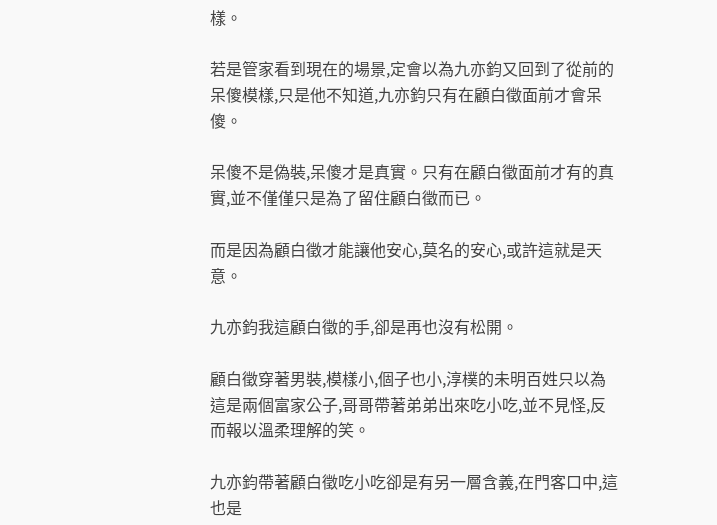樣。

若是管家看到現在的場景,定會以為九亦鈞又回到了從前的呆傻模樣,只是他不知道,九亦鈞只有在顧白徵面前才會呆傻。

呆傻不是偽裝,呆傻才是真實。只有在顧白徵面前才有的真實,並不僅僅只是為了留住顧白徵而已。

而是因為顧白徵才能讓他安心,莫名的安心,或許這就是天意。

九亦鈞我這顧白徵的手,卻是再也沒有松開。

顧白徵穿著男裝,模樣小,個子也小,淳樸的未明百姓只以為這是兩個富家公子,哥哥帶著弟弟出來吃小吃,並不見怪,反而報以溫柔理解的笑。

九亦鈞帶著顧白徵吃小吃卻是有另一層含義,在門客口中,這也是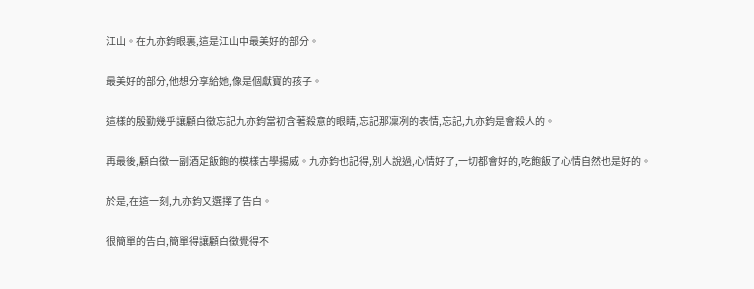江山。在九亦鈞眼裏,這是江山中最美好的部分。

最美好的部分,他想分享給她,像是個獻寶的孩子。

這樣的殷勤幾乎讓顧白徵忘記九亦鈞當初含著殺意的眼睛,忘記那凜冽的表情,忘記,九亦鈞是會殺人的。

再最後,顧白徵一副酒足飯飽的模樣古學揚威。九亦鈞也記得,別人說過,心情好了,一切都會好的,吃飽飯了心情自然也是好的。

於是,在這一刻,九亦鈞又選擇了告白。

很簡單的告白,簡單得讓顧白徵覺得不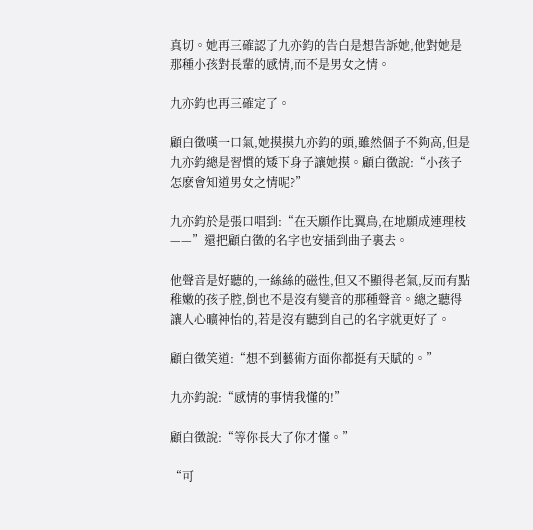真切。她再三確認了九亦鈞的告白是想告訴她,他對她是那種小孩對長輩的感情,而不是男女之情。

九亦鈞也再三確定了。

顧白徵嘆一口氣,她摸摸九亦鈞的頭,雖然個子不夠高,但是九亦鈞總是習慣的矮下身子讓她摸。顧白徵說:“小孩子怎麽會知道男女之情呢?”

九亦鈞於是張口唱到:“在天願作比翼鳥,在地願成連理枝——”還把顧白徵的名字也安插到曲子裏去。

他聲音是好聽的,一絲絲的磁性,但又不顯得老氣,反而有點稚嫩的孩子腔,倒也不是沒有變音的那種聲音。總之聽得讓人心曠神怡的,若是沒有聽到自己的名字就更好了。

顧白徵笑道:“想不到藝術方面你都挺有天賦的。”

九亦鈞說:“感情的事情我懂的!”

顧白徵說:“等你長大了你才懂。”

“可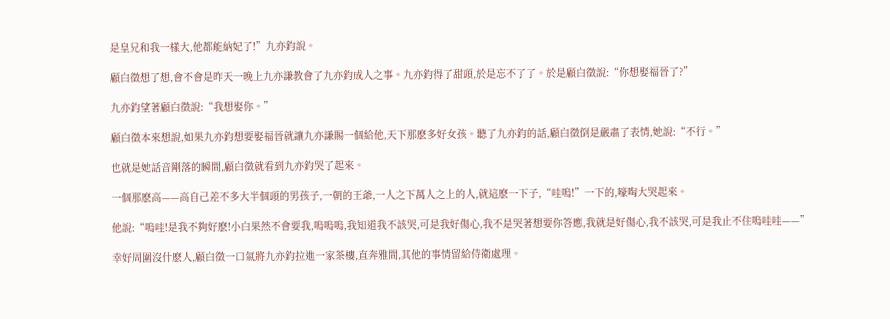是皇兄和我一樣大,他都能納妃了!”九亦鈞說。

顧白徵想了想,會不會是昨天一晚上九亦謙教會了九亦鈞成人之事。九亦鈞得了甜頭,於是忘不了了。於是顧白徵說:“你想娶福晉了?”

九亦鈞望著顧白徵說:“我想娶你。”

顧白徵本來想說,如果九亦鈞想要娶福晉就讓九亦謙賜一個給他,天下那麽多好女孩。聽了九亦鈞的話,顧白徵倒是嚴肅了表情,她說:“不行。”

也就是她話音剛落的瞬間,顧白徵就看到九亦鈞哭了起來。

一個那麽高——高自己差不多大半個頭的男孩子,一朝的王爺,一人之下萬人之上的人,就這麽一下子,“哇嗚!”一下的,嚎啕大哭起來。

他說:“嗚哇!是我不夠好麽!小白果然不會要我,嗚嗚嗚,我知道我不該哭,可是我好傷心,我不是哭著想要你答應,我就是好傷心,我不該哭,可是我止不住嗚哇哇——”

幸好周圍沒什麽人,顧白徵一口氣將九亦鈞拉進一家茶樓,直奔雅間,其他的事情留給侍衛處理。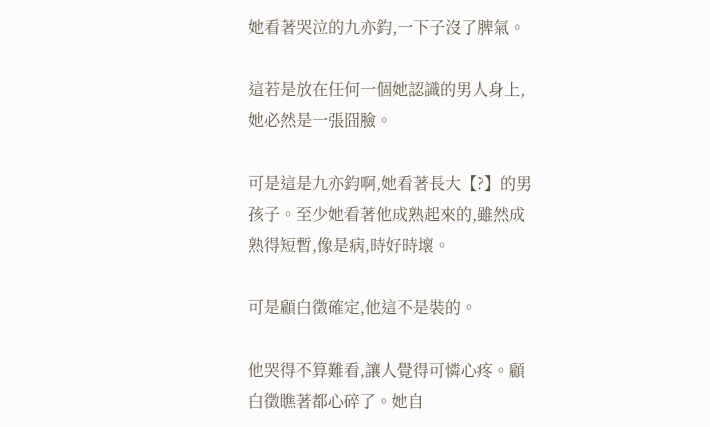她看著哭泣的九亦鈞,一下子沒了脾氣。

這若是放在任何一個她認識的男人身上,她必然是一張囧臉。

可是這是九亦鈞啊,她看著長大【?】的男孩子。至少她看著他成熟起來的,雖然成熟得短暫,像是病,時好時壞。

可是顧白徵確定,他這不是裝的。

他哭得不算難看,讓人覺得可憐心疼。顧白徵瞧著都心碎了。她自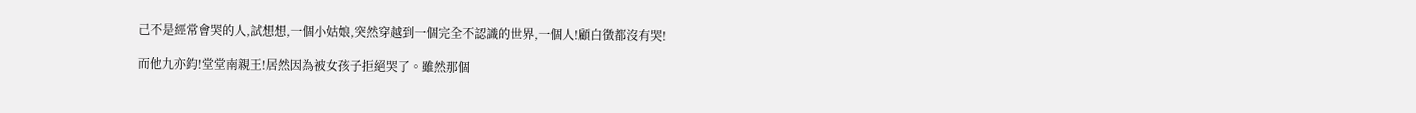己不是經常會哭的人,試想想,一個小姑娘,突然穿越到一個完全不認識的世界,一個人!顧白徵都沒有哭!

而他九亦鈞!堂堂南親王!居然因為被女孩子拒絕哭了。雖然那個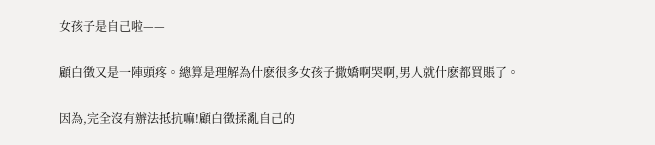女孩子是自己啦——

顧白徵又是一陣頭疼。總算是理解為什麽很多女孩子撒嬌啊哭啊,男人就什麽都買賬了。

因為,完全沒有辦法抵抗嘛!顧白徵揉亂自己的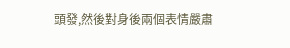頭發,然後對身後兩個表情嚴肅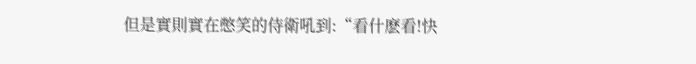但是實則實在憋笑的侍衛吼到:“看什麽看!快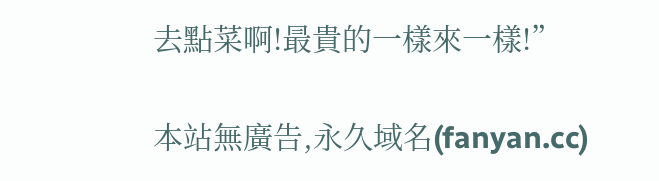去點菜啊!最貴的一樣來一樣!”

本站無廣告,永久域名(fanyan.cc)